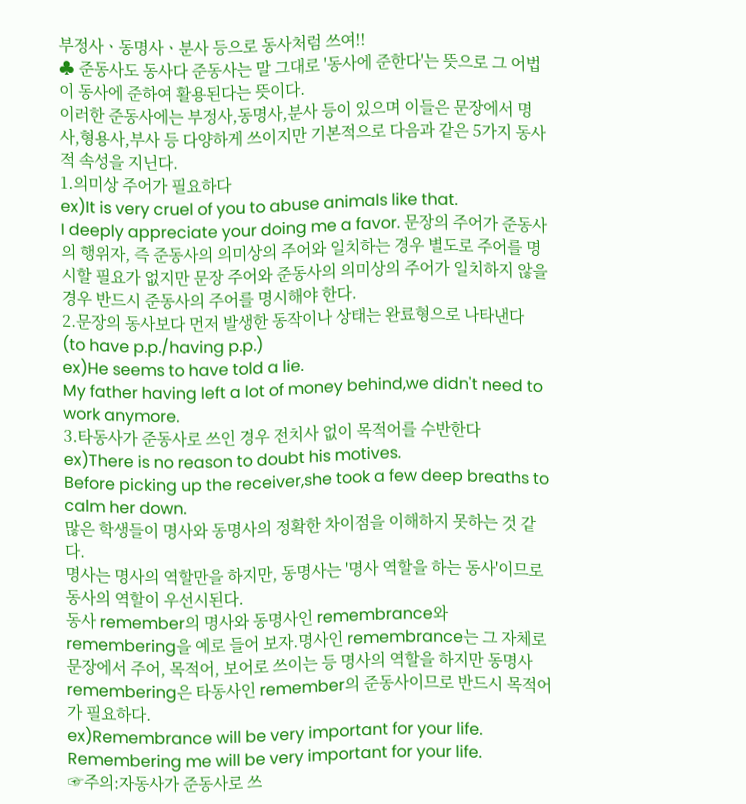부정사ㆍ동명사ㆍ분사 등으로 동사처럼 쓰여!!
♣ 준동사도 동사다 준동사는 말 그대로 '동사에 준한다'는 뜻으로 그 어법이 동사에 준하여 활용된다는 뜻이다.
이러한 준동사에는 부정사,동명사,분사 등이 있으며 이들은 문장에서 명사,형용사,부사 등 다양하게 쓰이지만 기본적으로 다음과 같은 5가지 동사적 속성을 지닌다.
1.의미상 주어가 필요하다
ex)It is very cruel of you to abuse animals like that.
I deeply appreciate your doing me a favor. 문장의 주어가 준동사의 행위자, 즉 준동사의 의미상의 주어와 일치하는 경우 별도로 주어를 명시할 필요가 없지만 문장 주어와 준동사의 의미상의 주어가 일치하지 않을 경우 반드시 준동사의 주어를 명시해야 한다.
2.문장의 동사보다 먼저 발생한 동작이나 상태는 완료형으로 나타낸다
(to have p.p./having p.p.)
ex)He seems to have told a lie.
My father having left a lot of money behind,we didn't need to work anymore.
3.타동사가 준동사로 쓰인 경우 전치사 없이 목적어를 수반한다
ex)There is no reason to doubt his motives.
Before picking up the receiver,she took a few deep breaths to calm her down.
많은 학생들이 명사와 동명사의 정확한 차이점을 이해하지 못하는 것 같다.
명사는 명사의 역할만을 하지만, 동명사는 '명사 역할을 하는 동사'이므로 동사의 역할이 우선시된다.
동사 remember의 명사와 동명사인 remembrance와 remembering을 예로 들어 보자.명사인 remembrance는 그 자체로 문장에서 주어, 목적어, 보어로 쓰이는 등 명사의 역할을 하지만 동명사 remembering은 타동사인 remember의 준동사이므로 반드시 목적어가 필요하다.
ex)Remembrance will be very important for your life.
Remembering me will be very important for your life.
☞주의:자동사가 준동사로 쓰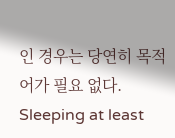인 경우는 당연히 목적어가 필요 없다.
Sleeping at least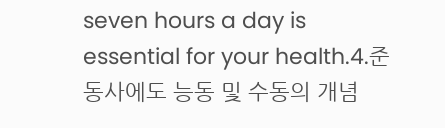seven hours a day is essential for your health.4.준동사에도 능동 및 수동의 개념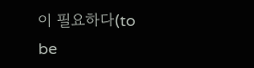이 필요하다(to be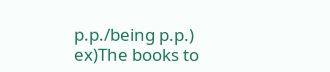p.p./being p.p.)
ex)The books to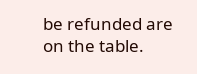be refunded are on the table.